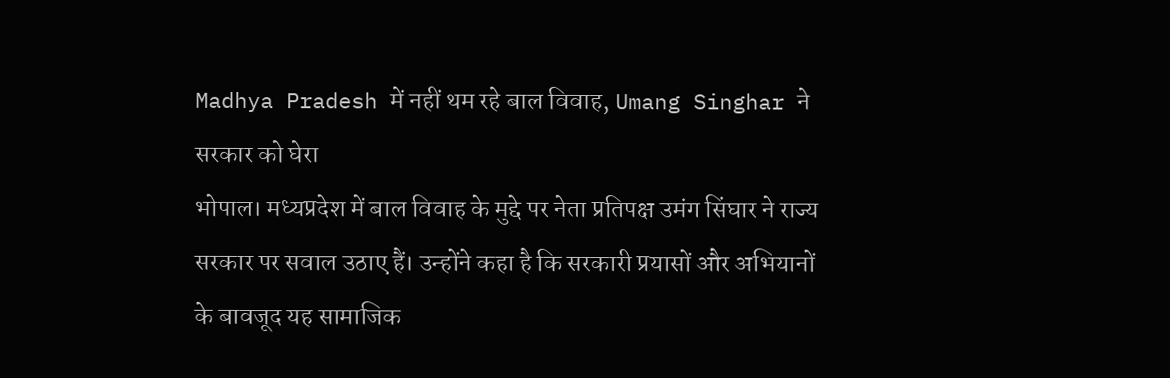Madhya Pradesh में नहीं थम रहे बाल विवाह, Umang Singhar ने सरकार को घेरा
भोपाल। मध्यप्रदेश में बाल विवाह के मुद्दे पर नेता प्रतिपक्ष उमंग सिंघार ने राज्य सरकार पर सवाल उठाए हैं। उन्होंने कहा है कि सरकारी प्रयासों और अभियानों के बावजूद यह सामाजिक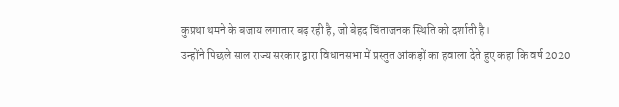कुप्रथा थमने के बजाय लगातार बढ़ रही है, जो बेहद चिंताजनक स्थिति को दर्शाती है।
उन्होंने पिछले साल राज्य सरकार द्वारा विधानसभा में प्रस्तुत आंकड़ों का हवाला देते हुए कहा कि वर्ष 2020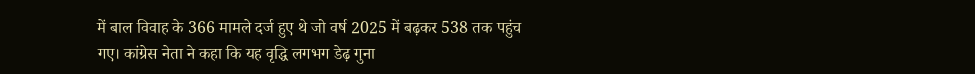में बाल विवाह के 366 मामले दर्ज हुए थे जो वर्ष 2025 में बढ़कर 538 तक पहुंच गए। कांग्रेस नेता ने कहा कि यह वृद्धि लगभग डेढ़ गुना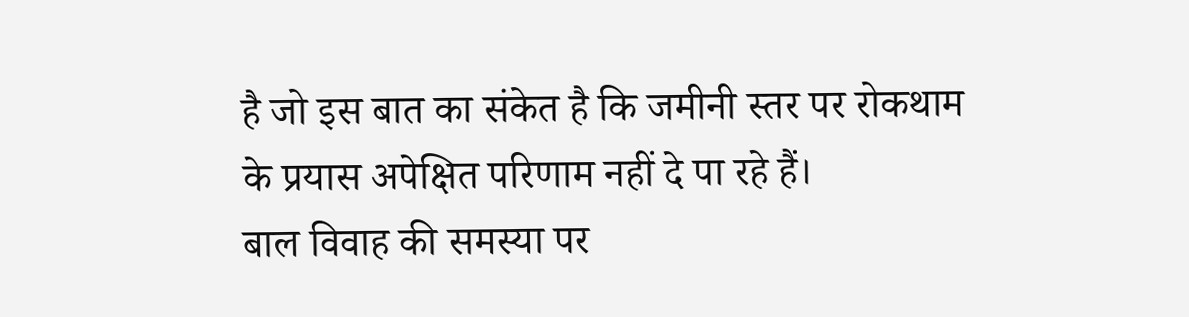है जो इस बात का संकेत है कि जमीनी स्तर पर रोकथाम के प्रयास अपेक्षित परिणाम नहीं दे पा रहे हैं।
बाल विवाह की समस्या पर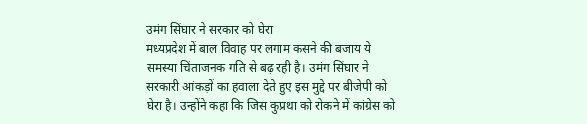उमंग सिंघार ने सरकार को घेरा
मध्यप्रदेश में बाल विवाह पर लगाम कसने की बजाय ये समस्या चिंताजनक गति से बढ़ रही है। उमंग सिंघार ने सरकारी आंकड़ों का हवाला देते हुए इस मुद्दे पर बीजेपी को घेरा है। उन्होंने कहा कि जिस कुप्रथा को रोकने में कांग्रेस को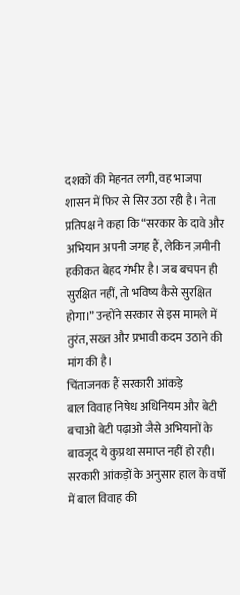दशकों की मेहनत लगी, वह भाजपा शासन में फिर से सिर उठा रही है। नेता प्रतिपक्ष ने कहा कि “सरकार के दावे और अभियान अपनी जगह हैं, लेकिन ज़मीनी हकीकत बेहद गंभीर है। जब बचपन ही सुरक्षित नहीं, तो भविष्य कैसे सुरक्षित होगा।” उन्होंने सरकार से इस मामले में तुरंत, सख्त और प्रभावी कदम उठाने की मांग की है।
चिंताजनक हैं सरकारी आंकड़े
बाल विवाह निषेध अधिनियम और बेटी बचाओ बेटी पढ़ाओ जैसे अभियानों के बावजूद ये कुप्रथा समाप्त नहीं हो रही। सरकारी आंकड़ों के अनुसार हाल के वर्षों में बाल विवाह की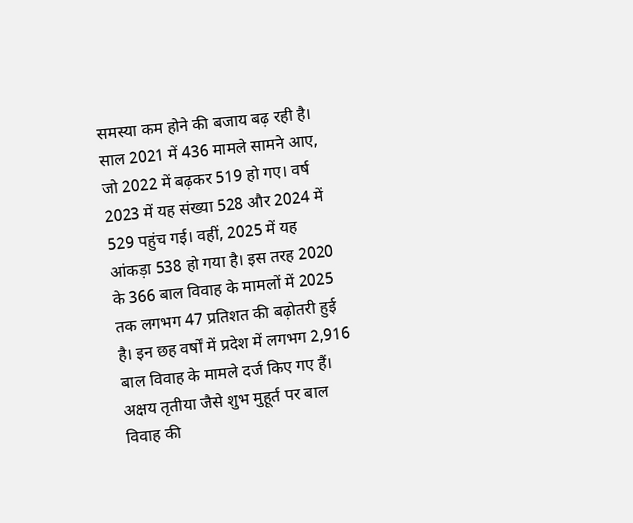समस्या कम होने की बजाय बढ़ रही है। साल 2021 में 436 मामले सामने आए, जो 2022 में बढ़कर 519 हो गए। वर्ष 2023 में यह संख्या 528 और 2024 में 529 पहुंच गई। वहीं, 2025 में यह आंकड़ा 538 हो गया है। इस तरह 2020 के 366 बाल विवाह के मामलों में 2025 तक लगभग 47 प्रतिशत की बढ़ोतरी हुई है। इन छह वर्षों में प्रदेश में लगभग 2,916 बाल विवाह के मामले दर्ज किए गए हैं। अक्षय तृतीया जैसे शुभ मुहूर्त पर बाल विवाह की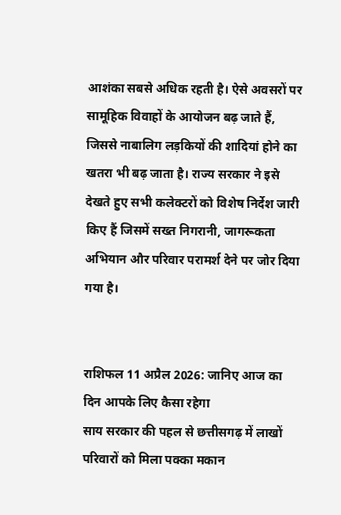आशंका सबसे अधिक रहती है। ऐसे अवसरों पर सामूहिक विवाहों के आयोजन बढ़ जाते हैं, जिससे नाबालिग लड़कियों की शादियां होने का खतरा भी बढ़ जाता है। राज्य सरकार ने इसे देखते हुए सभी कलेक्टरों को विशेष निर्देश जारी किए हैं जिसमें सख्त निगरानी, जागरूकता अभियान और परिवार परामर्श देने पर जोर दिया गया है।


राशिफल 11 अप्रैल 2026: जानिए आज का दिन आपके लिए कैसा रहेगा
साय सरकार की पहल से छत्तीसगढ़ में लाखों परिवारों को मिला पक्का मकान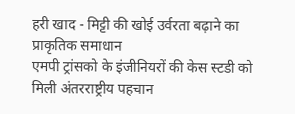हरी खाद - मिट्टी की खोई उर्वरता बढ़ाने का प्राकृतिक समाधान
एमपी ट्रांसको के इंजीनियरों की केस स्टडी को मिली अंतरराष्ट्रीय पहचान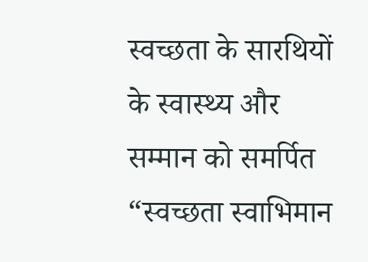स्वच्छता के सारथियों के स्वास्थ्य और सम्मान को समर्पित “स्वच्छता स्वाभिमान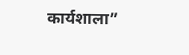कार्यशाला”